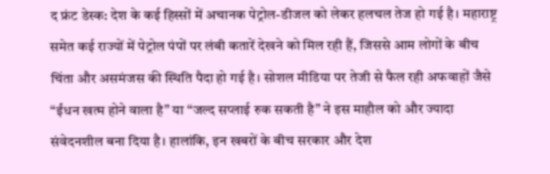द फ्रंट डेस्क: देश के कई हिस्सों में अचानक पेट्रोल-डीजल को लेकर हलचल तेज हो गई है। महाराष्ट्र समेत कई राज्यों में पेट्रोल पंपों पर लंबी कतारें देखने को मिल रही हैं, जिससे आम लोगों के बीच चिंता और असमंजस की स्थिति पैदा हो गई है। सोशल मीडिया पर तेजी से फैल रही अफवाहों जैसे “ईंधन खत्म होने वाला है” या “जल्द सप्लाई रुक सकती है” ने इस माहौल को और ज्यादा संवेदनशील बना दिया है। हालांकि, इन खबरों के बीच सरकार और देश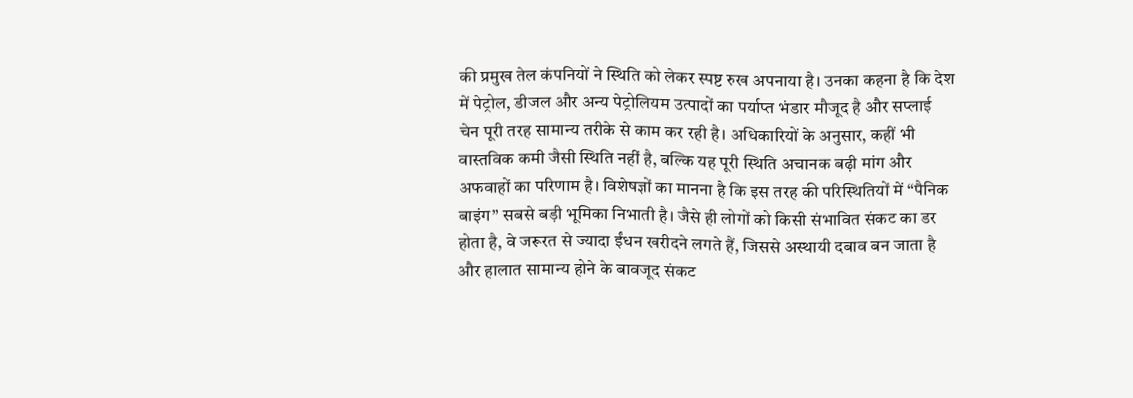की प्रमुख तेल कंपनियों ने स्थिति को लेकर स्पष्ट रुख अपनाया है। उनका कहना है कि देश में पेट्रोल, डीजल और अन्य पेट्रोलियम उत्पादों का पर्याप्त भंडार मौजूद है और सप्लाई चेन पूरी तरह सामान्य तरीके से काम कर रही है। अधिकारियों के अनुसार, कहीं भी वास्तविक कमी जैसी स्थिति नहीं है, बल्कि यह पूरी स्थिति अचानक बढ़ी मांग और अफवाहों का परिणाम है। विशेषज्ञों का मानना है कि इस तरह की परिस्थितियों में “पैनिक बाइंग” सबसे बड़ी भूमिका निभाती है। जैसे ही लोगों को किसी संभावित संकट का डर होता है, वे जरूरत से ज्यादा ईंधन खरीदने लगते हैं, जिससे अस्थायी दबाव बन जाता है और हालात सामान्य होने के बावजूद संकट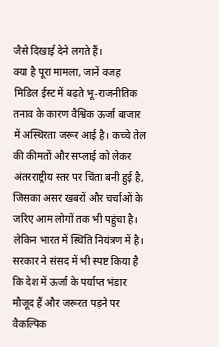जैसे दिखाई देने लगते हैं।
क्या है पूरा मामला, जानें वजह
मिडिल ईस्ट में बढ़ते भू-राजनीतिक तनाव के कारण वैश्विक ऊर्जा बाजार में अस्थिरता जरूर आई है। कच्चे तेल की कीमतों और सप्लाई को लेकर अंतरराष्ट्रीय स्तर पर चिंता बनी हुई है, जिसका असर खबरों और चर्चाओं के जरिए आम लोगों तक भी पहुंचा है। लेकिन भारत में स्थिति नियंत्रण में है। सरकार ने संसद में भी स्पष्ट किया है कि देश में ऊर्जा के पर्याप्त भंडार मौजूद हैं और जरूरत पड़ने पर वैकल्पिक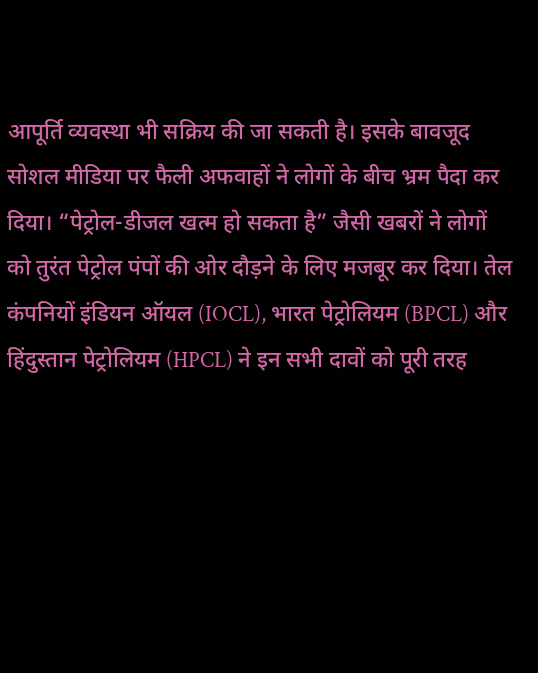आपूर्ति व्यवस्था भी सक्रिय की जा सकती है। इसके बावजूद सोशल मीडिया पर फैली अफवाहों ने लोगों के बीच भ्रम पैदा कर दिया। “पेट्रोल-डीजल खत्म हो सकता है” जैसी खबरों ने लोगों को तुरंत पेट्रोल पंपों की ओर दौड़ने के लिए मजबूर कर दिया। तेल कंपनियों इंडियन ऑयल (IOCL), भारत पेट्रोलियम (BPCL) और हिंदुस्तान पेट्रोलियम (HPCL) ने इन सभी दावों को पूरी तरह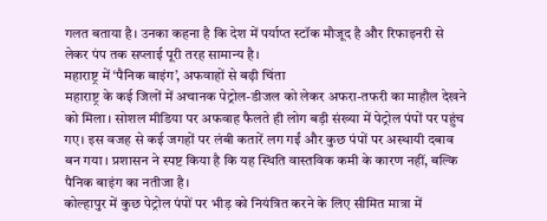गलत बताया है। उनका कहना है कि देश में पर्याप्त स्टॉक मौजूद है और रिफाइनरी से लेकर पंप तक सप्लाई पूरी तरह सामान्य है।
महाराष्ट्र में ‘पैनिक बाइंग’, अफवाहों से बढ़ी चिंता
महाराष्ट्र के कई जिलों में अचानक पेट्रोल-डीजल को लेकर अफरा-तफरी का माहौल देखने को मिला। सोशल मीडिया पर अफवाह फैलते ही लोग बड़ी संख्या में पेट्रोल पंपों पर पहुंच गए। इस वजह से कई जगहों पर लंबी कतारें लग गईं और कुछ पंपों पर अस्थायी दबाव बन गया। प्रशासन ने स्पष्ट किया है कि यह स्थिति वास्तविक कमी के कारण नहीं, बल्कि पैनिक बाइंग का नतीजा है।
कोल्हापुर में कुछ पेट्रोल पंपों पर भीड़ को नियंत्रित करने के लिए सीमित मात्रा में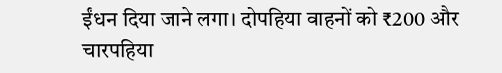ईंधन दिया जाने लगा। दोपहिया वाहनों को ₹200 और चारपहिया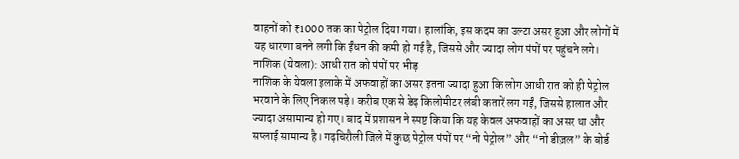वाहनों को ₹1000 तक का पेट्रोल दिया गया। हालांकि, इस कदम का उल्टा असर हुआ और लोगों में यह धारणा बनने लगी कि ईंधन की कमी हो गई है, जिससे और ज्यादा लोग पंपों पर पहुंचने लगे।
नाशिक (येवला): आधी रात को पंपों पर भीड़
नाशिक के येवला इलाके में अफवाहों का असर इतना ज्यादा हुआ कि लोग आधी रात को ही पेट्रोल भरवाने के लिए निकल पड़े। करीब एक से डेढ़ किलोमीटर लंबी कतारें लग गईं, जिससे हालात और ज्यादा असामान्य हो गए। बाद में प्रशासन ने स्पष्ट किया कि यह केवल अफवाहों का असर था और सप्लाई सामान्य है। गढ़चिरौली जिले में कुछ पेट्रोल पंपों पर “नो पेट्रोल” और “नो डीज़ल” के बोर्ड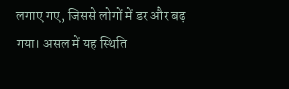लगाए गए, जिससे लोगों में डर और बढ़ गया। असल में यह स्थिति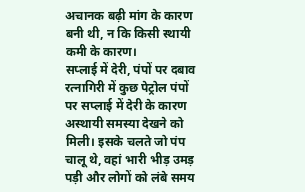अचानक बढ़ी मांग के कारण बनी थी, न कि किसी स्थायी कमी के कारण।
सप्लाई में देरी, पंपों पर दबाव
रत्नागिरी में कुछ पेट्रोल पंपों पर सप्लाई में देरी के कारण अस्थायी समस्या देखने को मिली। इसके चलते जो पंप चालू थे, वहां भारी भीड़ उमड़ पड़ी और लोगों को लंबे समय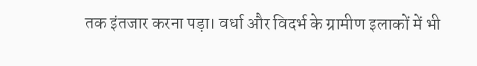तक इंतजार करना पड़ा। वर्धा और विदर्भ के ग्रामीण इलाकों में भी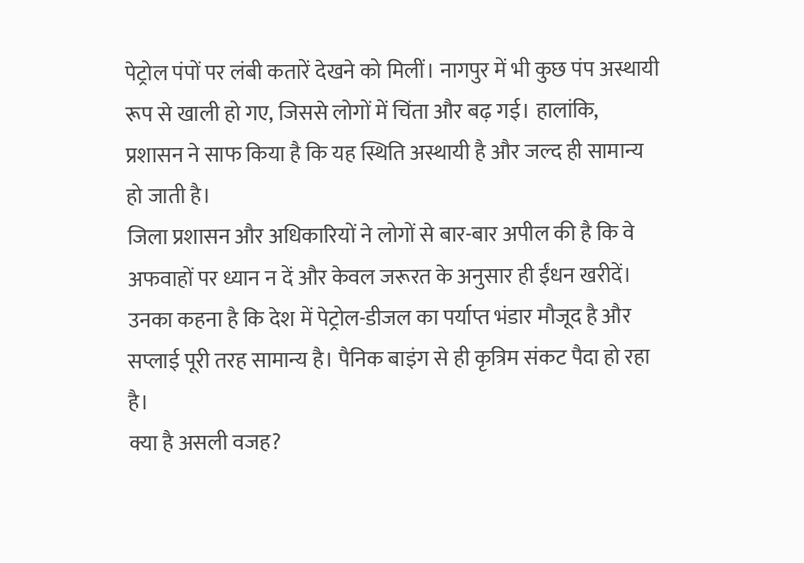पेट्रोल पंपों पर लंबी कतारें देखने को मिलीं। नागपुर में भी कुछ पंप अस्थायी रूप से खाली हो गए, जिससे लोगों में चिंता और बढ़ गई। हालांकि, प्रशासन ने साफ किया है कि यह स्थिति अस्थायी है और जल्द ही सामान्य हो जाती है।
जिला प्रशासन और अधिकारियों ने लोगों से बार-बार अपील की है कि वे अफवाहों पर ध्यान न दें और केवल जरूरत के अनुसार ही ईंधन खरीदें। उनका कहना है कि देश में पेट्रोल-डीजल का पर्याप्त भंडार मौजूद है और सप्लाई पूरी तरह सामान्य है। पैनिक बाइंग से ही कृत्रिम संकट पैदा हो रहा है।
क्या है असली वजह?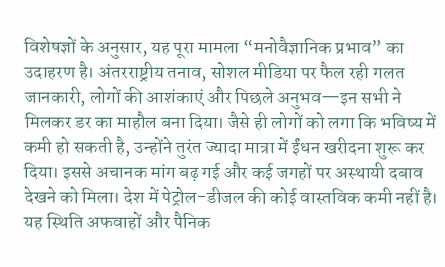विशेषज्ञों के अनुसार, यह पूरा मामला “मनोवैज्ञानिक प्रभाव” का उदाहरण है। अंतरराष्ट्रीय तनाव, सोशल मीडिया पर फैल रही गलत जानकारी, लोगों की आशंकाएं और पिछले अनुभव—इन सभी ने मिलकर डर का माहौल बना दिया। जैसे ही लोगों को लगा कि भविष्य में कमी हो सकती है, उन्होंने तुरंत ज्यादा मात्रा में ईंधन खरीदना शुरू कर दिया। इससे अचानक मांग बढ़ गई और कई जगहों पर अस्थायी दबाव देखने को मिला। देश में पेट्रोल-डीजल की कोई वास्तविक कमी नहीं है। यह स्थिति अफवाहों और पैनिक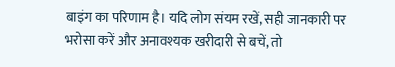बाइंग का परिणाम है। यदि लोग संयम रखें, सही जानकारी पर भरोसा करें और अनावश्यक खरीदारी से बचें, तो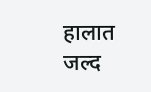हालात जल्द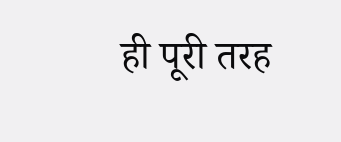ही पूरी तरह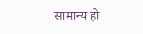सामान्य हो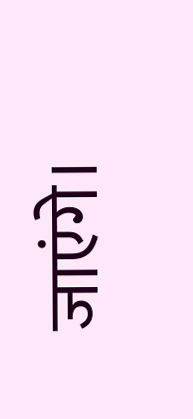जाएंगे।